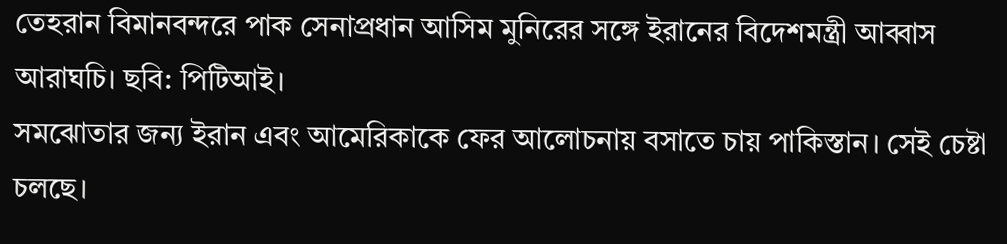তেহরান বিমানবন্দরে পাক সেনাপ্রধান আসিম মুনিরের সঙ্গে ইরানের বিদেশমন্ত্রী আব্বাস আরাঘচি। ছবি: পিটিআই।
সমঝোতার জন্য ইরান এবং আমেরিকাকে ফের আলোচনায় বসাতে চায় পাকিস্তান। সেই চেষ্টা চলছে।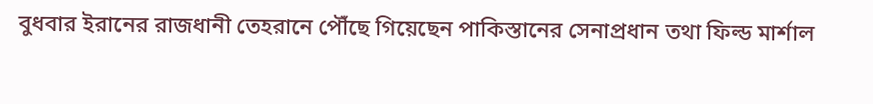বুধবার ইরানের রাজধানী তেহরানে পৌঁছে গিয়েছেন পাকিস্তানের সেনাপ্রধান তথা ফিল্ড মার্শাল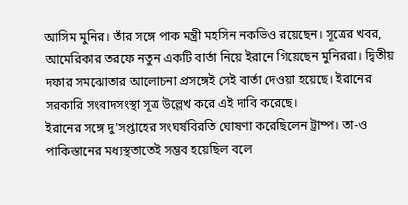আসিম মুনির। তাঁর সঙ্গে পাক মন্ত্রী মহসিন নকভিও রয়েছেন। সূত্রের খবর, আমেরিকার তরফে নতুন একটি বার্তা নিয়ে ইরানে গিয়েছেন মুনিররা। দ্বিতীয় দফার সমঝোতার আলোচনা প্রসঙ্গেই সেই বার্তা দেওয়া হয়েছে। ইরানের সরকারি সংবাদসংস্থা সূত্র উল্লেখ করে এই দাবি করেছে।
ইরানের সঙ্গে দু’সপ্তাহের সংঘর্ষবিরতি ঘোষণা করেছিলেন ট্রাম্প। তা-ও পাকিস্তানের মধ্যস্থতাতেই সম্ভব হয়েছিল বলে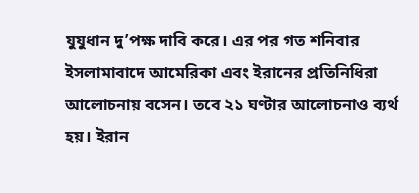যুযুধান দু’পক্ষ দাবি করে। এর পর গত শনিবার ইসলামাবাদে আমেরিকা এবং ইরানের প্রতিনিধিরা আলোচনায় বসেন। তবে ২১ ঘণ্টার আলোচনাও ব্যর্থ হয়। ইরান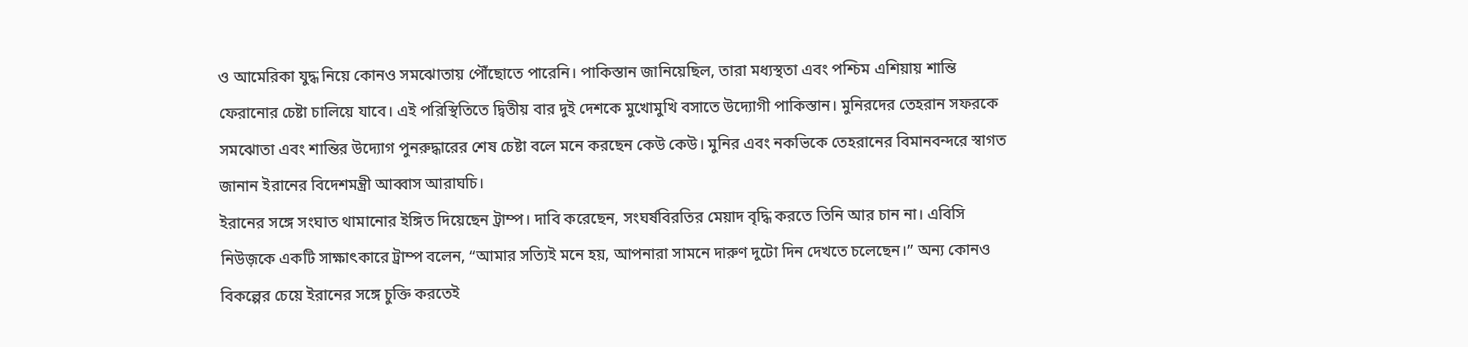ও আমেরিকা যুদ্ধ নিয়ে কোনও সমঝোতায় পৌঁছোতে পারেনি। পাকিস্তান জানিয়েছিল, তারা মধ্যস্থতা এবং পশ্চিম এশিয়ায় শান্তি ফেরানোর চেষ্টা চালিয়ে যাবে। এই পরিস্থিতিতে দ্বিতীয় বার দুই দেশকে মুখোমুখি বসাতে উদ্যোগী পাকিস্তান। মুনিরদের তেহরান সফরকে সমঝোতা এবং শান্তির উদ্যোগ পুনরুদ্ধারের শেষ চেষ্টা বলে মনে করছেন কেউ কেউ। মুনির এবং নকভিকে তেহরানের বিমানবন্দরে স্বাগত জানান ইরানের বিদেশমন্ত্রী আব্বাস আরাঘচি।
ইরানের সঙ্গে সংঘাত থামানোর ইঙ্গিত দিয়েছেন ট্রাম্প। দাবি করেছেন, সংঘর্ষবিরতির মেয়াদ বৃদ্ধি করতে তিনি আর চান না। এবিসি নিউজ়কে একটি সাক্ষাৎকারে ট্রাম্প বলেন, ‘‘আমার সত্যিই মনে হয়, আপনারা সামনে দারুণ দুটো দিন দেখতে চলেছেন।’’ অন্য কোনও বিকল্পের চেয়ে ইরানের সঙ্গে চুক্তি করতেই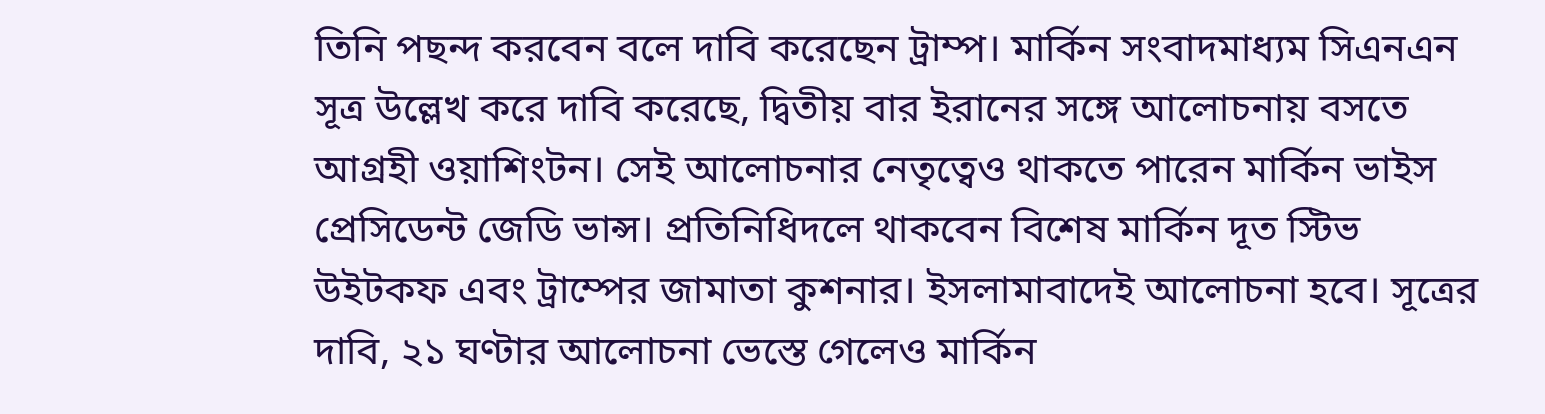তিনি পছন্দ করবেন বলে দাবি করেছেন ট্রাম্প। মার্কিন সংবাদমাধ্যম সিএনএন সূত্র উল্লেখ করে দাবি করেছে, দ্বিতীয় বার ইরানের সঙ্গে আলোচনায় বসতে আগ্রহী ওয়াশিংটন। সেই আলোচনার নেতৃত্বেও থাকতে পারেন মার্কিন ভাইস প্রেসিডেন্ট জেডি ভান্স। প্রতিনিধিদলে থাকবেন বিশেষ মার্কিন দূত স্টিভ উইটকফ এবং ট্রাম্পের জামাতা কুশনার। ইসলামাবাদেই আলোচনা হবে। সূত্রের দাবি, ২১ ঘণ্টার আলোচনা ভেস্তে গেলেও মার্কিন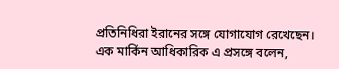প্রতিনিধিরা ইরানের সঙ্গে যোগাযোগ রেখেছেন। এক মার্কিন আধিকারিক এ প্রসঙ্গে বলেন,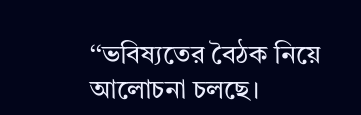‘‘ভবিষ্যতের বৈঠক নিয়ে আলোচনা চলছে।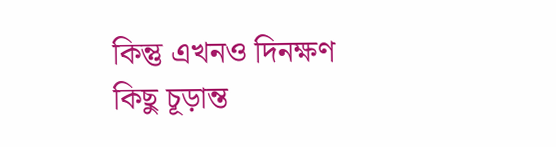কিন্তু এখনও দিনক্ষণ কিছু চূড়ান্ত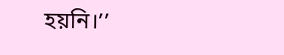হয়নি।’’